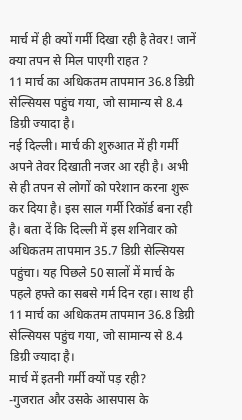मार्च में ही क्यों गर्मी दिखा रही है तेवर! जानें क्या तपन से मिल पाएगी राहत ?
11 मार्च का अधिकतम तापमान 36.8 डिग्री सेल्सियस पहुंच गया, जो सामान्य से 8.4 डिग्री ज्यादा है।
नई दिल्ली। मार्च की शुरुआत में ही गर्मी अपने तेवर दिखाती नजर आ रही है। अभी से ही तपन से लोगों को परेशान करना शुरू कर दिया है। इस साल गर्मी रिकॉर्ड बना रही है। बता दें कि दिल्ली में इस शनिवार को अधिकतम तापमान 35.7 डिग्री सेल्सियस पहुंचा। यह पिछले 50 सालों में मार्च के पहले हफ्ते का सबसे गर्म दिन रहा। साथ ही 11 मार्च का अधिकतम तापमान 36.8 डिग्री सेल्सियस पहुंच गया, जो सामान्य से 8.4 डिग्री ज्यादा है।
मार्च में इतनी गर्मी क्यों पड़ रही?
-गुजरात और उसके आसपास के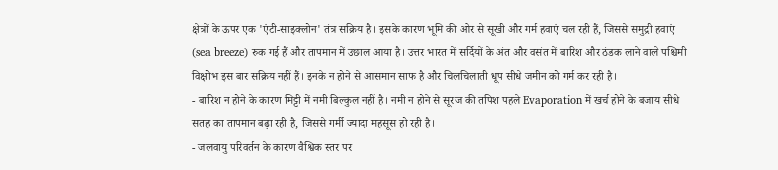क्षेत्रों के ऊपर एक 'एंटी-साइक्लोन' तंत्र सक्रिय है। इसके कारण भूमि की ओर से सूखी और गर्म हवाएं चल रही हैं, जिससे समुद्री हवाएं (sea breeze) रुक गई हैं और तापमान में उछाल आया है। उत्तर भारत में सर्दियों के अंत और वसंत में बारिश और ठंडक लाने वाले पश्चिमी विक्षोभ इस बार सक्रिय नहीं हैं। इनके न होने से आसमान साफ है और चिलचिलाती धूप सीधे जमीन को गर्म कर रही है।
- बारिश न होने के कारण मिट्टी में नमी बिल्कुल नहीं है। नमी न होने से सूरज की तपिश पहले Evaporation में खर्च होने के बजाय सीधे सतह का तापमान बढ़ा रही है, जिससे गर्मी ज्यादा महसूस हो रही है।
- जलवायु परिवर्तन के कारण वैश्विक स्तर पर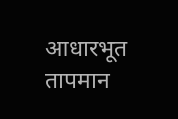आधारभूत तापमान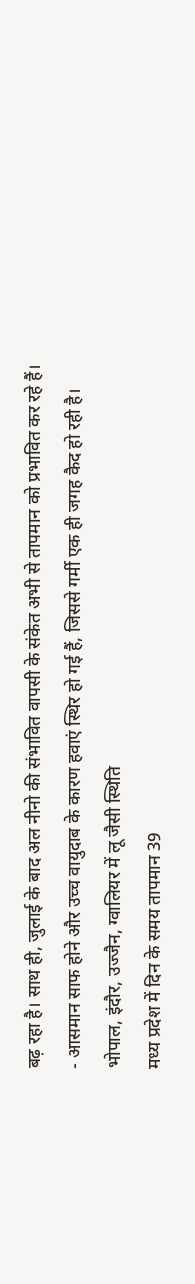बढ़ रहा है। साथ ही, जुलाई के बाद अल नीनो की संभावित वापसी के संकेत अभी से तापमान को प्रभावित कर रहे हैं।
- आसमान साफ होने और उच्च वायुदाब के कारण हवाएं स्थिर हो गई हैं, जिससे गर्मी एक ही जगह कैद हो रही है।
भोपाल, इंदौर, उज्जैन, ग्वालियर में लू जैसी स्थिति
मध्य प्रदेश में दिन के समय तापमान 39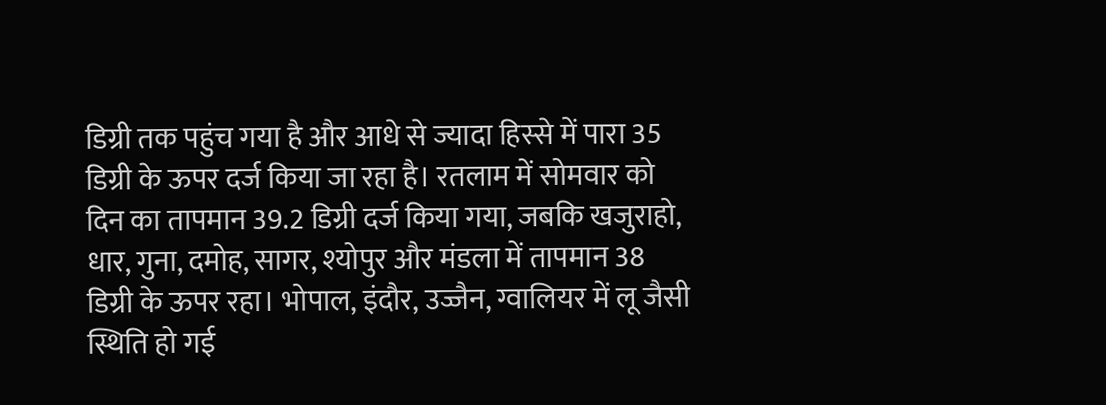डिग्री तक पहुंच गया है और आधे से ज्यादा हिस्से में पारा 35 डिग्री के ऊपर दर्ज किया जा रहा है। रतलाम में सोमवार को दिन का तापमान 39.2 डिग्री दर्ज किया गया, जबकि खजुराहो, धार, गुना, दमोह, सागर, श्योपुर और मंडला में तापमान 38 डिग्री के ऊपर रहा। भोपाल, इंदौर, उज्जैन, ग्वालियर में लू जैसी स्थिति हो गई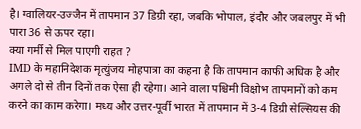है। ग्वालियर-उज्जैन में तापमान 37 डिग्री रहा, जबकि भोपाल, इंदौर और जबलपुर में भी पारा 36 से ऊपर रहा।
क्या गर्मी से मिल पाएगी राहत ?
IMD के महानिदेशक मृत्युंजय मोहपात्रा का कहना है कि तापमान काफी अधिक है और अगले दो से तीन दिनों तक ऐसा ही रहेगा। आने वाला पश्चिमी विक्षोभ तापमानों को कम करने का काम करेगा। मध्य और उत्तर-पूर्वी भारत में तापमान में 3-4 डिग्री सेल्सियस की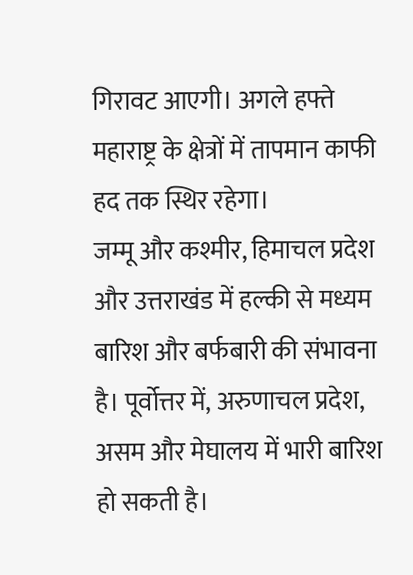गिरावट आएगी। अगले हफ्ते महाराष्ट्र के क्षेत्रों में तापमान काफी हद तक स्थिर रहेगा।
जम्मू और कश्मीर, हिमाचल प्रदेश और उत्तराखंड में हल्की से मध्यम बारिश और बर्फबारी की संभावना है। पूर्वोत्तर में, अरुणाचल प्रदेश, असम और मेघालय में भारी बारिश हो सकती है।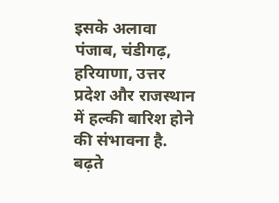इसके अलावा पंजाब, चंडीगढ़, हरियाणा, उत्तर प्रदेश और राजस्थान में हल्की बारिश होने की संभावना है. बढ़ते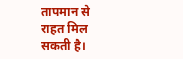तापमान से राहत मिल सकती है।